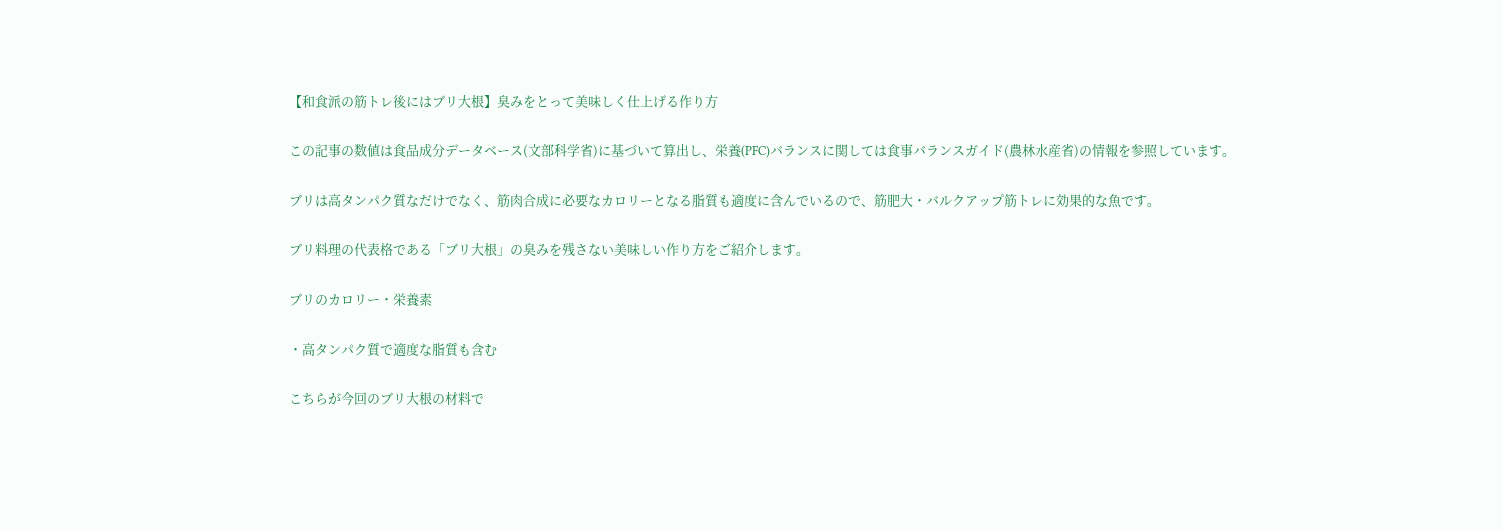【和食派の筋トレ後にはブリ大根】臭みをとって美味しく仕上げる作り方

この記事の数値は食品成分データベース(文部科学省)に基づいて算出し、栄養(PFC)バランスに関しては食事バランスガイド(農林水産省)の情報を参照しています。

ブリは高タンパク質なだけでなく、筋肉合成に必要なカロリーとなる脂質も適度に含んでいるので、筋肥大・バルクアップ筋トレに効果的な魚です。

ブリ料理の代表格である「ブリ大根」の臭みを残さない美味しい作り方をご紹介します。

ブリのカロリー・栄養素

・高タンパク質で適度な脂質も含む

こちらが今回のブリ大根の材料で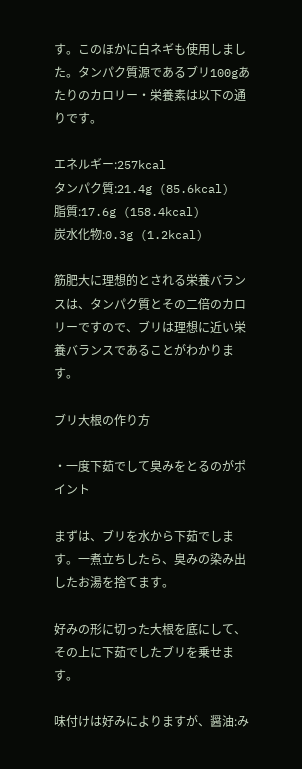す。このほかに白ネギも使用しました。タンパク質源であるブリ100gあたりのカロリー・栄養素は以下の通りです。

エネルギー:257kcal
タンパク質:21.4g (85.6kcal)
脂質:17.6g (158.4kcal)
炭水化物:0.3g (1.2kcal)

筋肥大に理想的とされる栄養バランスは、タンパク質とその二倍のカロリーですので、ブリは理想に近い栄養バランスであることがわかります。

ブリ大根の作り方

・一度下茹でして臭みをとるのがポイント

まずは、ブリを水から下茹でします。一煮立ちしたら、臭みの染み出したお湯を捨てます。

好みの形に切った大根を底にして、その上に下茹でしたブリを乗せます。

味付けは好みによりますが、醤油:み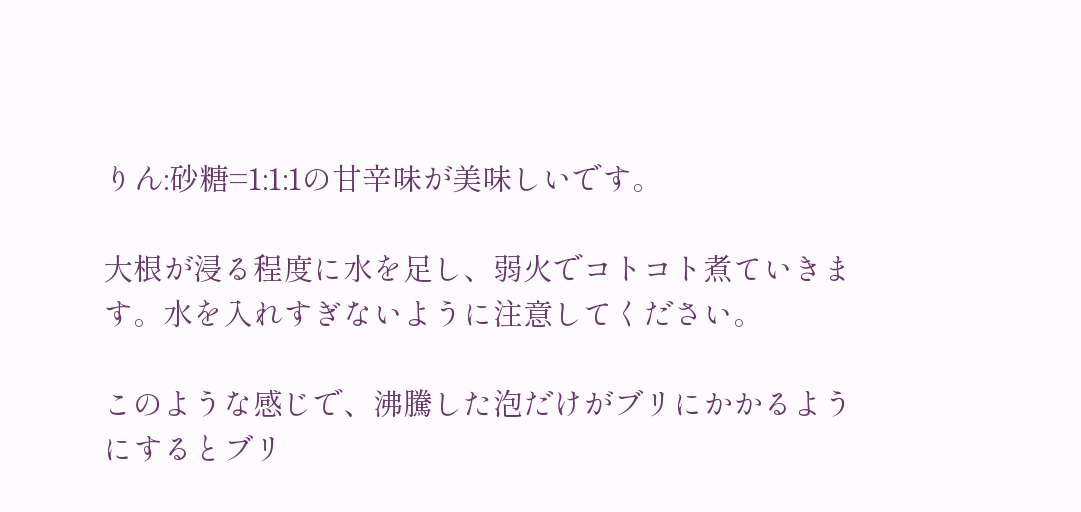りん:砂糖=1:1:1の甘辛味が美味しいです。

大根が浸る程度に水を足し、弱火でコトコト煮ていきます。水を入れすぎないように注意してください。

このような感じで、沸騰した泡だけがブリにかかるようにするとブリ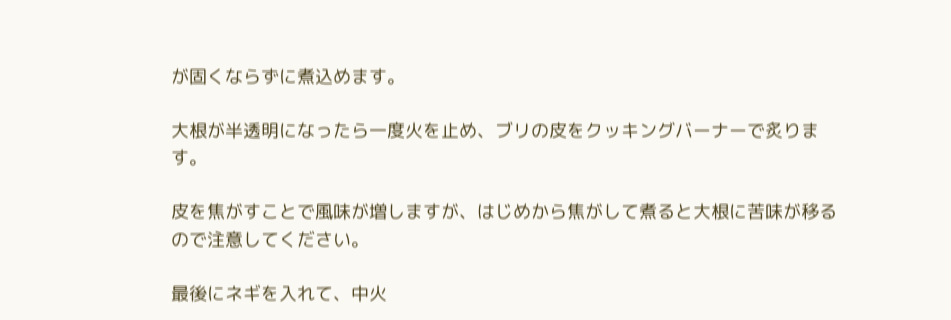が固くならずに煮込めます。

大根が半透明になったら一度火を止め、ブリの皮をクッキングバーナーで炙ります。

皮を焦がすことで風味が増しますが、はじめから焦がして煮ると大根に苦味が移るので注意してください。

最後にネギを入れて、中火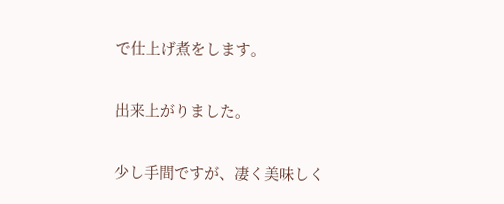で仕上げ煮をします。

出来上がりました。

少し手間ですが、凄く美味しく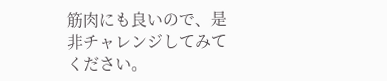筋肉にも良いので、是非チャレンジしてみてください。